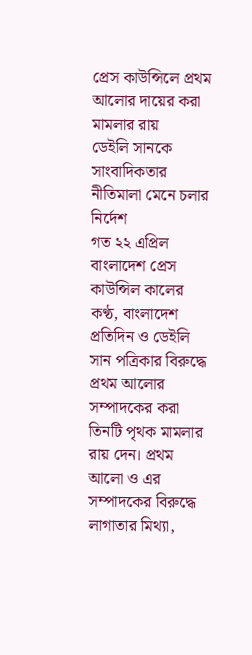প্রেস কাউন্সিলে প্রথম আলোর দায়ের করা মামলার রায়
ডেইলি সানকে সাংবাদিকতার নীতিমালা মেনে চলার নির্দেশ
গত ২২ এপ্রিল বাংলাদেশ প্রেস কাউন্সিল কালের কণ্ঠ, বাংলাদেশ প্রতিদিন ও ডেইলি সান পত্রিকার বিরুদ্ধে প্রথম আলোর সম্পাদকের করা তিনটি পৃথক মামলার রায় দেন। প্রথম আলো ও এর সম্পাদকের বিরুদ্ধে লাগাতার মিথ্যা,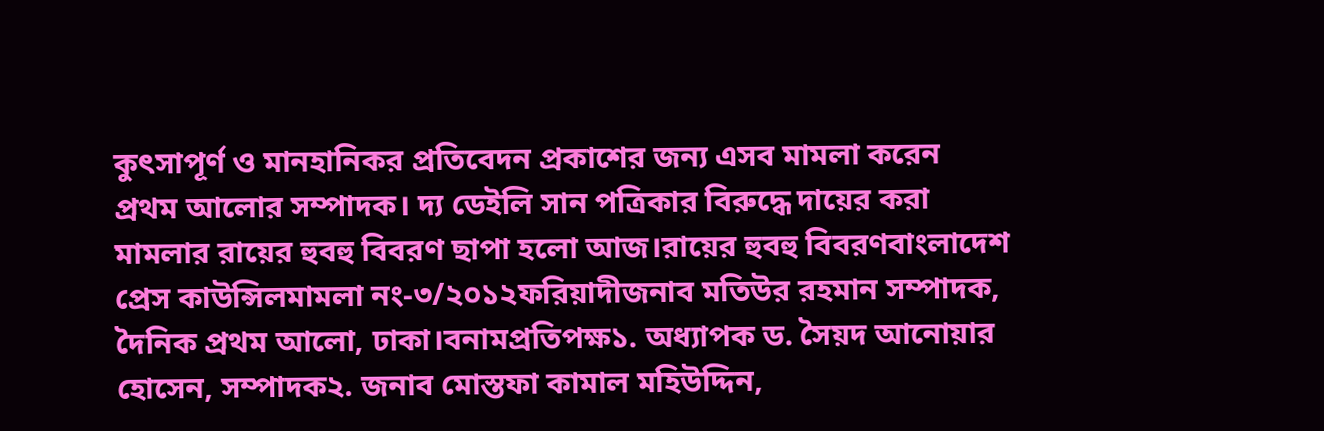কুৎসাপূর্ণ ও মানহানিকর প্রতিবেদন প্রকাশের জন্য এসব মামলা করেন প্রথম আলোর সম্পাদক। দ্য ডেইলি সান পত্রিকার বিরুদ্ধে দায়ের করা মামলার রায়ের হুবহু বিবরণ ছাপা হলো আজ।রায়ের হুবহু বিবরণবাংলাদেশ প্রেস কাউন্সিলমামলা নং-৩/২০১২ফরিয়াদীজনাব মতিউর রহমান সম্পাদক, দৈনিক প্রথম আলো, ঢাকা।বনামপ্রতিপক্ষ১. অধ্যাপক ড. সৈয়দ আনোয়ার হোসেন, সম্পাদক২. জনাব মোস্তফা কামাল মহিউদ্দিন,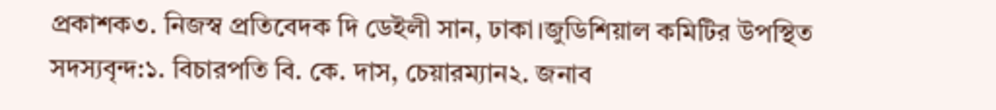প্রকাশক৩. নিজস্ব প্রতিবেদক দি ডেইলী সান, ঢাকা।জুডিশিয়াল কমিটির উপস্থিত সদস্যবৃন্দ:১. বিচারপতি বি. কে. দাস, চেয়ারম্যান২. জনাব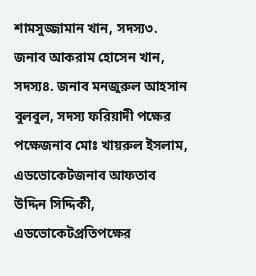শামসুজ্জামান খান, সদস্য৩. জনাব আকরাম হোসেন খান, সদস্য৪. জনাব মনজুরুল আহসান বুলবুল, সদস্য ফরিয়াদী পক্ষের পক্ষেজনাব মোঃ খায়রুল ইসলাম, এডভোকেটজনাব আফতাব উদ্দিন সিদ্দিকী, এডভোকেটপ্রতিপক্ষের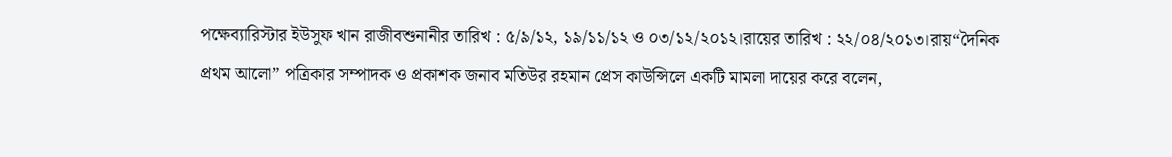পক্ষেব্যারিস্টার ইউসুফ খান রাজীবশুনানীর তারিখ : ৫/৯/১২, ১৯/১১/১২ ও ০৩/১২/২০১২।রায়ের তারিখ : ২২/০৪/২০১৩।রায়“দৈনিক প্রথম আলো” পত্রিকার সম্পাদক ও প্রকাশক জনাব মতিউর রহমান প্রেস কাউন্সিলে একটি মামলা দায়ের করে বলেন,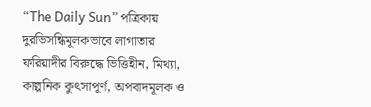“The Daily Sun” পত্রিকায় দুরভিসন্ধিমূলকভাবে লাগাতার ফরিয়াদীর বিরুদ্ধে ভিত্তিহীন, মিথ্যা, কাল্পনিক কুৎসাপূর্ণ, অপবাদমূলক ও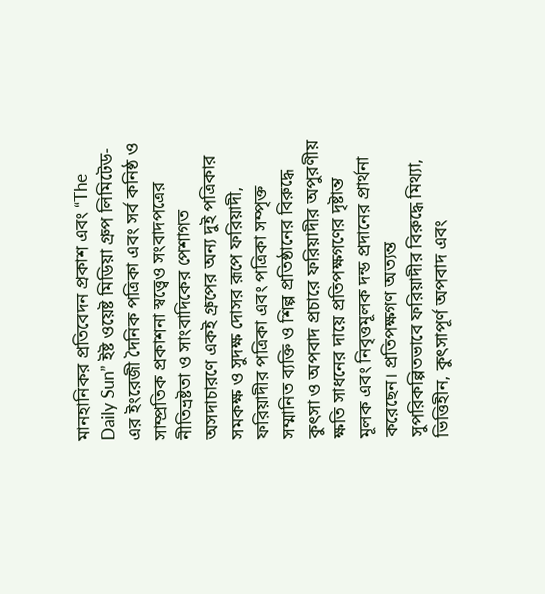মানহানিকর প্রতিবেদন প্রকাশ এবং “The Daily Sun” ইষ্ট ওয়েষ্ট মিডিয়া গ্রুপ লিমিটেড-এর ইংরেজী দৈনিক পত্রিকা এবং সর্ব কনিষ্ঠ ও সাম্প্রতিক প্রকাশনা স্বত্ত্বেও সংবাদপত্রের নীতিভ্রষ্টতা ও সাংবাদিকের পেশাগত অসদাচারণে একই গ্রুপের অন্য দুই পত্রিকার সমকক্ষ ও সুদক্ষ দোসর রূপে ফরিয়াদী, ফরিয়াদীর পত্রিকা এবং পত্রিকা সম্পৃক্ত সম্মানিত ব্যক্তি ও শিল্প প্রতিষ্ঠানের বিরুদ্ধে কুৎসা ও অপবাদ প্রচারে ফরিয়াদীর অপুরণীয় ক্ষতি সাধনের দায়ে প্রতিপক্ষগণের দৃষ্টান্ত মূলক এবং নিবৃত্তমূলক দন্ড প্রদানের প্রার্থনা করেছেন। প্রতিপক্ষগণ অত্যন্ত সুপরিকল্পিতভাবে ফরিয়াদীর বিরুদ্ধে মিথ্যা, ভিত্তিহীন, কুৎসাপূর্ণ অপবাদ এবং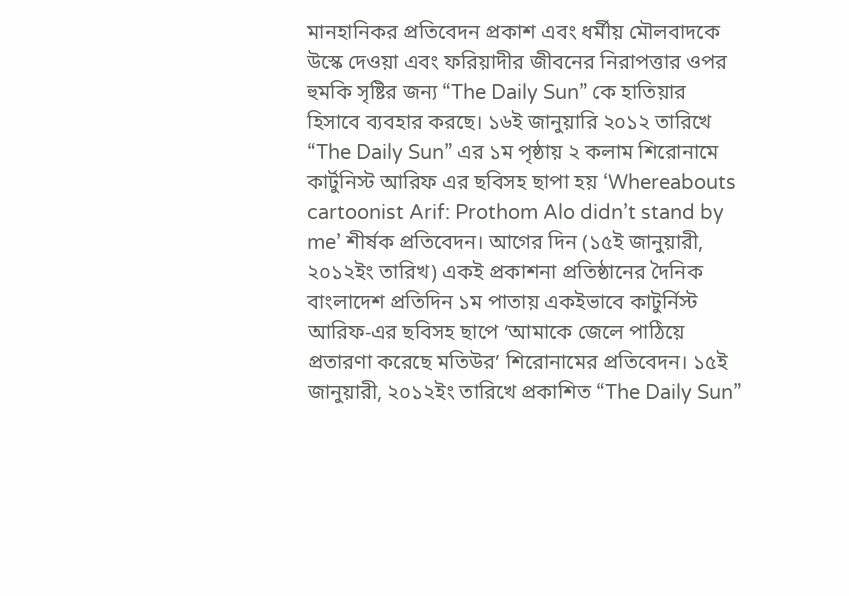মানহানিকর প্রতিবেদন প্রকাশ এবং ধর্মীয় মৌলবাদকে উস্কে দেওয়া এবং ফরিয়াদীর জীবনের নিরাপত্তার ওপর হুমকি সৃষ্টির জন্য “The Daily Sun” কে হাতিয়ার হিসাবে ব্যবহার করছে। ১৬ই জানুয়ারি ২০১২ তারিখে “The Daily Sun” এর ১ম পৃষ্ঠায় ২ কলাম শিরোনামে কার্টুনিস্ট আরিফ এর ছবিসহ ছাপা হয় ‘Whereabouts cartoonist Arif: Prothom Alo didn’t stand by me’ শীর্ষক প্রতিবেদন। আগের দিন (১৫ই জানুয়ারী, ২০১২ইং তারিখ) একই প্রকাশনা প্রতিষ্ঠানের দৈনিক বাংলাদেশ প্রতিদিন ১ম পাতায় একইভাবে কাটুর্নিস্ট আরিফ-এর ছবিসহ ছাপে ‘আমাকে জেলে পাঠিয়ে প্রতারণা করেছে মতিউর’ শিরোনামের প্রতিবেদন। ১৫ই জানুয়ারী, ২০১২ইং তারিখে প্রকাশিত “The Daily Sun”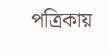পত্রিকায়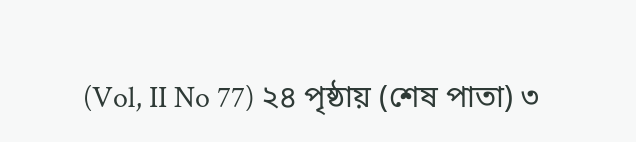(Vol, II No 77) ২৪ পৃষ্ঠায় (শেষ পাতা) ৩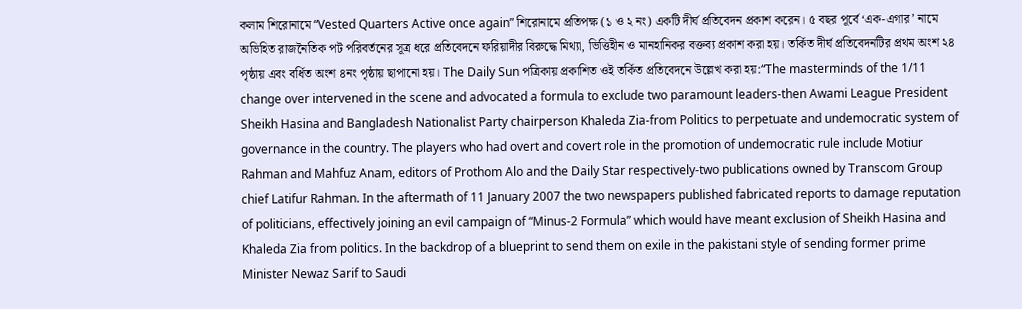কলাম শিরোনামে “Vested Quarters Active once again” শিরোনামে প্রতিপক্ষ (১ ও ২ নং) একটি দীর্ঘ প্রতিবেদন প্রকাশ করেন। ৫ বছর পূর্বে ‘এক-এগার’ নামে অভিহিত রাজনৈতিক পট পরিবর্তনের সূত্র ধরে প্রতিবেদনে ফরিয়াদীর বিরুদ্ধে মিথ্যা, ভিত্তিহীন ও মানহানিকর বক্তব্য প্রকাশ করা হয়। তর্কিত দীর্ঘ প্রতিবেদনটির প্রথম অংশ ২৪ পৃষ্ঠায় এবং বর্ধিত অংশ ৪নং পৃষ্ঠায় ছাপানো হয়। The Daily Sun পত্রিকায় প্রকাশিত ওই তর্কিত প্রতিবেদনে উল্লেখ করা হয়:“The masterminds of the 1/11 change over intervened in the scene and advocated a formula to exclude two paramount leaders-then Awami League President Sheikh Hasina and Bangladesh Nationalist Party chairperson Khaleda Zia-from Politics to perpetuate and undemocratic system of governance in the country. The players who had overt and covert role in the promotion of undemocratic rule include Motiur Rahman and Mahfuz Anam, editors of Prothom Alo and the Daily Star respectively-two publications owned by Transcom Group chief Latifur Rahman. In the aftermath of 11 January 2007 the two newspapers published fabricated reports to damage reputation of politicians, effectively joining an evil campaign of “Minus-2 Formula” which would have meant exclusion of Sheikh Hasina and Khaleda Zia from politics. In the backdrop of a blueprint to send them on exile in the pakistani style of sending former prime Minister Newaz Sarif to Saudi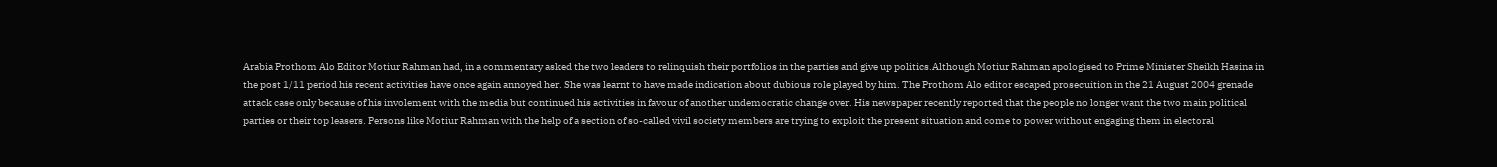Arabia Prothom Alo Editor Motiur Rahman had, in a commentary asked the two leaders to relinquish their portfolios in the parties and give up politics.Although Motiur Rahman apologised to Prime Minister Sheikh Hasina in the post 1/11 period his recent activities have once again annoyed her. She was learnt to have made indication about dubious role played by him. The Prothom Alo editor escaped prosecuition in the 21 August 2004 grenade attack case only because of his involement with the media but continued his activities in favour of another undemocratic change over. His newspaper recently reported that the people no longer want the two main political parties or their top leasers. Persons like Motiur Rahman with the help of a section of so-called vivil society members are trying to exploit the present situation and come to power without engaging them in electoral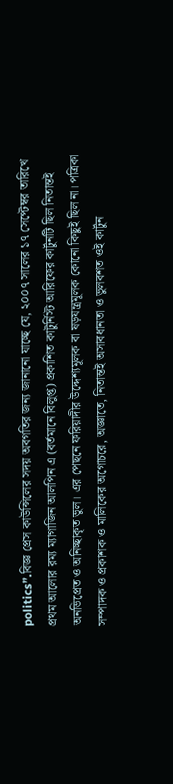politics”.বিজ্ঞ প্রেস কাউন্সিলের সদয় অবগতির জন্য জানানো যাচ্ছে যে, ২০০৭ সালের ১৭ সেপ্টেম্বর তারিখে প্রথম আলোর রম্য ম্যাগাজিন আলপিন এ (বর্তমানে বিলুপ্ত) প্রকাশিত কাটুর্নিস্ট আরিফের কার্টুনটি ছিল নিতান্তই অনভিপ্রেত ও অনিচ্ছাকৃত ভুল। এর পেছনে ফরিয়াদীর উদ্দেশ্যমূলক বা ষড়যন্ত্রমূলক কোনো কিছুই ছিল না। পত্রিকা সম্পাদক ও প্রকাশক ও মালিকের অগোচরে, অজ্ঞাতে, নিতান্তই অসাবধানতা ও ভুলবশত ওই কার্টুন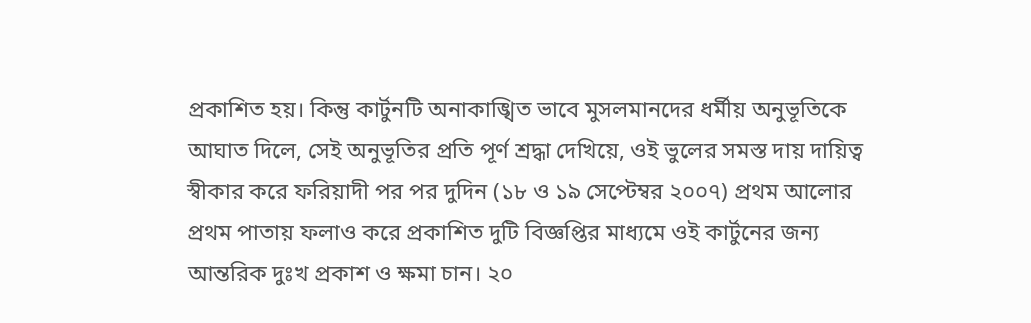প্রকাশিত হয়। কিন্তু কার্টুনটি অনাকাঙ্খিত ভাবে মুসলমানদের ধর্মীয় অনুভূতিকে আঘাত দিলে, সেই অনুভূতির প্রতি পূর্ণ শ্রদ্ধা দেখিয়ে, ওই ভুলের সমস্ত দায় দায়িত্ব স্বীকার করে ফরিয়াদী পর পর দুদিন (১৮ ও ১৯ সেপ্টেম্বর ২০০৭) প্রথম আলোর প্রথম পাতায় ফলাও করে প্রকাশিত দুটি বিজ্ঞপ্তির মাধ্যমে ওই কার্টুনের জন্য আন্তরিক দুঃখ প্রকাশ ও ক্ষমা চান। ২০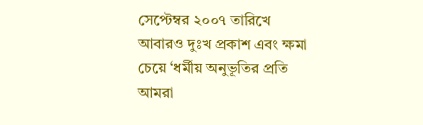সেপ্টেম্বর ২০০৭ তারিখে আবারও দুঃখ প্রকাশ এবং ক্ষমা চেয়ে ‘ধর্মীয় অনুভূতির প্রতি আমরা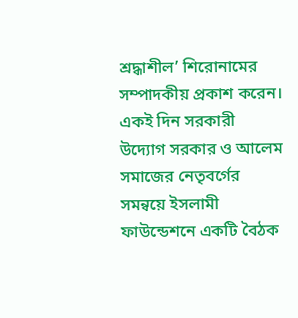শ্রদ্ধাশীল’ শিরোনামের সম্পাদকীয় প্রকাশ করেন। একই দিন সরকারী উদ্যোগ সরকার ও আলেম সমাজের নেতৃবর্গের সমন্বয়ে ইসলামী ফাউন্ডেশনে একটি বৈঠক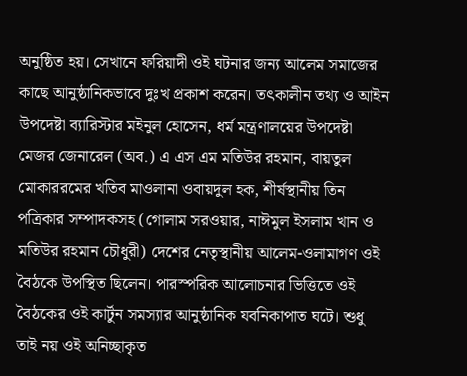অনুষ্ঠিত হয়। সেখানে ফরিয়াদী ওই ঘটনার জন্য আলেম সমাজের কাছে আনুষ্ঠানিকভাবে দুঃখ প্রকাশ করেন। তৎকালীন তথ্য ও আইন উপদেষ্টা ব্যারিস্টার মইনুল হোসেন, ধর্ম মন্ত্রণালয়ের উপদেষ্টা মেজর জেনারেল (অব.) এ এস এম মতিউর রহমান, বায়তুল মোকাররমের খতিব মাওলানা ওবায়দুল হক, শীর্ষস্থানীয় তিন পত্রিকার সম্পাদকসহ (গোলাম সরওয়ার, নাঈমুল ইসলাম খান ও মতিউর রহমান চৌধুরী) দেশের নেতৃস্থানীয় আলেম-ওলামাগণ ওই বৈঠকে উপস্থিত ছিলেন। পারস্পরিক আলোচনার ভিত্তিতে ওই বৈঠকের ওই কার্টুন সমস্যার আনুষ্ঠানিক যবনিকাপাত ঘটে। শুধু তাই নয় ওই অনিচ্ছাকৃত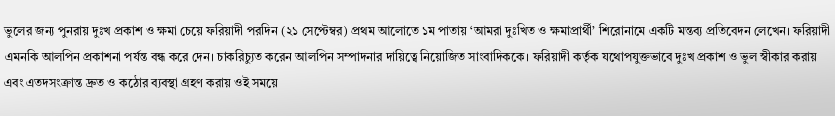ভুলের জন্য পুনরায় দুঃখ প্রকাশ ও ক্ষমা চেয়ে ফরিয়াদী পরদিন (২১ সেপ্টেম্বর) প্রথম আলোতে ১ম পাতায় ‘আমরা দুঃখিত ও ক্ষমাপ্রার্থী’ শিরোনামে একটি মন্তব্য প্রতিবেদন লেখেন। ফরিয়াদী এমনকি আলপিন প্রকাশনা পর্যন্ত বন্ধ করে দেন। চাকরিচ্যুত করেন আলপিন সম্পাদনার দায়িত্বে নিয়োজিত সাংবাদিককে। ফরিয়াদী কর্তৃক যথোপযুক্তভাবে দুঃখ প্রকাশ ও ভুল স্বীকার করায় এবং এতদসংক্রান্ত দ্রুত ও কঠোর ব্যবস্থা গ্রহণ করায় ওই সময়ে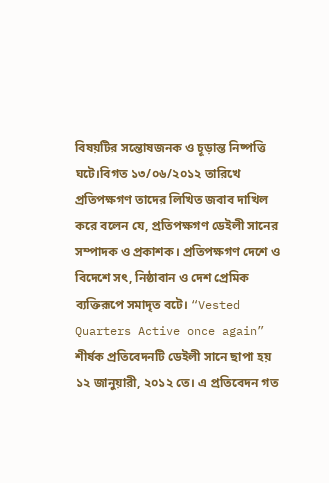বিষয়টির সন্তোষজনক ও চূড়ান্ত নিষ্পত্তি ঘটে।বিগত ১৩/০৬/২০১২ তারিখে প্রতিপক্ষগণ তাদের লিখিত জবাব দাখিল করে বলেন যে, প্রতিপক্ষগণ ডেইলী সানের সম্পাদক ও প্রকাশক। প্রতিপক্ষগণ দেশে ও বিদেশে সৎ, নিষ্ঠাবান ও দেশ প্রেমিক ব্যক্তিরূপে সমাদৃত বটে। “Vested Quarters Active once again” শীর্ষক প্রতিবেদনটি ডেইলী সানে ছাপা হয় ১২ জানুয়ারী, ২০১২ তে। এ প্রতিবেদন গত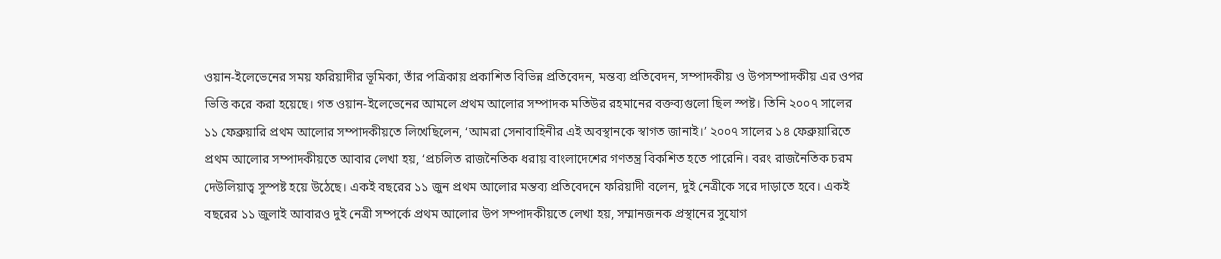ওয়ান-ইলেভেনের সময় ফরিয়াদীর ভূমিকা, তাঁর পত্রিকায় প্রকাশিত বিভিন্ন প্রতিবেদন, মন্তব্য প্রতিবেদন, সম্পাদকীয় ও উপসম্পাদকীয় এর ওপর ভিত্তি করে করা হয়েছে। গত ওয়ান-ইলেভেনের আমলে প্রথম আলোর সম্পাদক মতিউর রহমানের বক্তব্যগুলো ছিল স্পষ্ট। তিনি ২০০৭ সালের ১১ ফেব্রুয়ারি প্রথম আলোর সম্পাদকীয়তে লিখেছিলেন, ‘আমরা সেনাবাহিনীর এই অবস্থানকে স্বাগত জানাই।’ ২০০৭ সালের ১৪ ফেব্রুয়ারিতে প্রথম আলোর সম্পাদকীয়তে আবার লেখা হয়, ‘প্রচলিত রাজনৈতিক ধরায় বাংলাদেশের গণতন্ত্র বিকশিত হতে পারেনি। বরং রাজনৈতিক চরম দেউলিয়াত্ব সুস্পষ্ট হয়ে উঠেছে। একই বছরের ১১ জুন প্রথম আলোর মন্তব্য প্রতিবেদনে ফরিয়াদী বলেন, দুই নেত্রীকে সরে দাড়াতে হবে। একই বছরের ১১ জুলাই আবারও দুই নেত্রী সম্পর্কে প্রথম আলোর উপ সম্পাদকীয়তে লেখা হয়, সম্মানজনক প্রস্থানের সুযোগ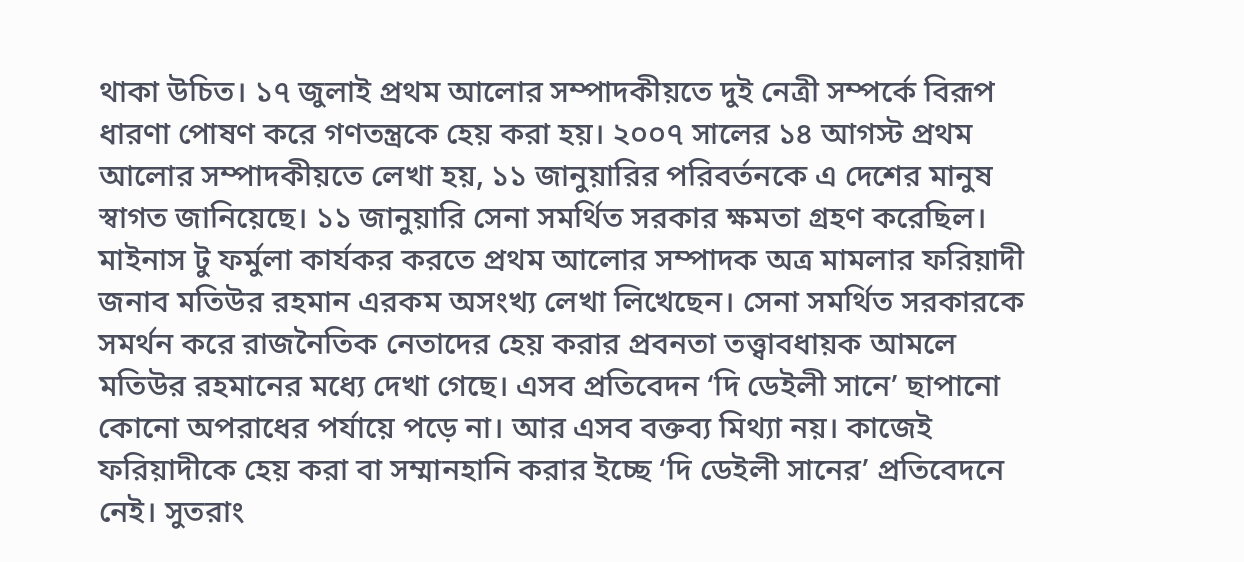থাকা উচিত। ১৭ জুলাই প্রথম আলোর সম্পাদকীয়তে দুই নেত্রী সম্পর্কে বিরূপ ধারণা পোষণ করে গণতন্ত্রকে হেয় করা হয়। ২০০৭ সালের ১৪ আগস্ট প্রথম আলোর সম্পাদকীয়তে লেখা হয়, ১১ জানুয়ারির পরিবর্তনকে এ দেশের মানুষ স্বাগত জানিয়েছে। ১১ জানুয়ারি সেনা সমর্থিত সরকার ক্ষমতা গ্রহণ করেছিল। মাইনাস টু ফর্মুলা কার্যকর করতে প্রথম আলোর সম্পাদক অত্র মামলার ফরিয়াদী জনাব মতিউর রহমান এরকম অসংখ্য লেখা লিখেছেন। সেনা সমর্থিত সরকারকে সমর্থন করে রাজনৈতিক নেতাদের হেয় করার প্রবনতা তত্ত্বাবধায়ক আমলে মতিউর রহমানের মধ্যে দেখা গেছে। এসব প্রতিবেদন ‘দি ডেইলী সানে’ ছাপানো কোনো অপরাধের পর্যায়ে পড়ে না। আর এসব বক্তব্য মিথ্যা নয়। কাজেই ফরিয়াদীকে হেয় করা বা সম্মানহানি করার ইচ্ছে ‘দি ডেইলী সানের’ প্রতিবেদনে নেই। সুতরাং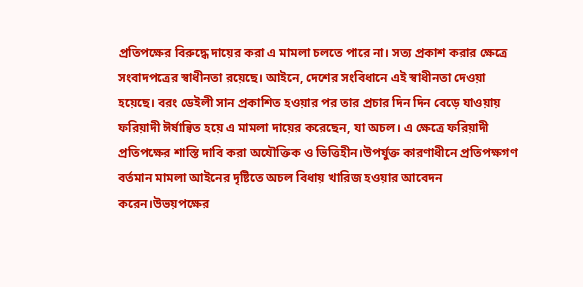প্রতিপক্ষের বিরুদ্ধে দায়ের করা এ মামলা চলতে পারে না। সত্য প্রকাশ করার ক্ষেত্রে সংবাদপত্রের স্বাধীনতা রয়েছে। আইনে, দেশের সংবিধানে এই স্বাধীনতা দেওয়া হয়েছে। বরং ডেইলী সান প্রকাশিত হওয়ার পর তার প্রচার দিন দিন বেড়ে যাওয়ায় ফরিয়াদী ঈর্ষান্বিত হয়ে এ মামলা দায়ের করেছেন, যা অচল। এ ক্ষেত্রে ফরিয়াদী প্রতিপক্ষের শাস্তি দাবি করা অযৌক্তিক ও ভিত্তিহীন।উপর্যুক্ত কারণাধীনে প্রতিপক্ষগণ বর্তমান মামলা আইনের দৃষ্টিতে অচল বিধায় খারিজ হওয়ার আবেদন করেন।উভয়পক্ষের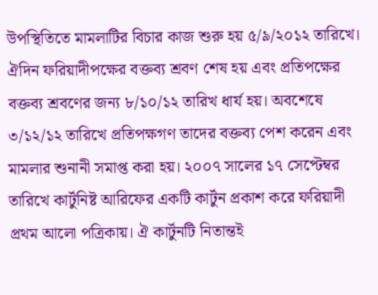উপস্থিতিতে মামলাটির বিচার কাজ শুরু হয় ৫/৯/২০১২ তারিখে। ঐদিন ফরিয়াদীপক্ষের বক্তব্য শ্রবণ শেষ হয় এবং প্রতিপক্ষের বক্তব্য শ্রবণের জন্য ৮/১০/১২ তারিখ ধার্য হয়। অবশেষে ৩/১২/১২ তারিখে প্রতিপক্ষগণ তাদের বক্তব্য পেশ করেন এবং মামলার শুনানী সমাপ্ত করা হয়। ২০০৭ সালের ১৭ সেপ্টেম্বর তারিখে কার্টুনিষ্ট আরিফের একটি কার্টুন প্রকাশ করে ফরিয়াদী প্রথম আলো পত্রিকায়। ঐ কার্টুনটি নিতান্তই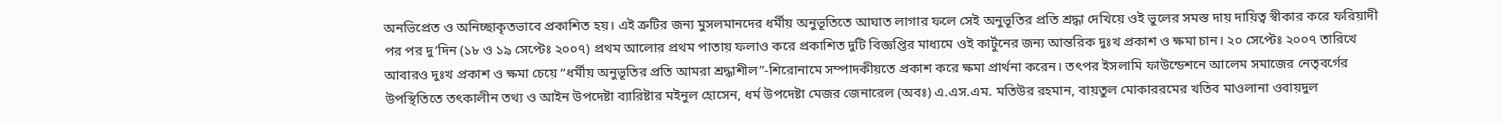অনভিপ্রেত ও অনিচ্ছাকৃতভাবে প্রকাশিত হয়। এই ত্রুটির জন্য মুসলমানদের ধর্মীয় অনুভূতিতে আঘাত লাগার ফলে সেই অনুভূতির প্রতি শ্রদ্ধা দেখিয়ে ওই ভুলের সমস্ত দায় দায়িত্ব স্বীকার করে ফরিয়াদী পর পর দু’দিন (১৮ ও ১৯ সেপ্টেঃ ২০০৭) প্রথম আলোর প্রথম পাতায় ফলাও করে প্রকাশিত দুটি বিজ্ঞপ্তির মাধ্যমে ওই কার্টুনের জন্য আন্তরিক দুঃখ প্রকাশ ও ক্ষমা চান। ২০ সেপ্টেঃ ২০০৭ তারিখে আবারও দুঃখ প্রকাশ ও ক্ষমা চেয়ে “ধর্মীয় অনুভূতির প্রতি আমরা শ্রদ্ধাশীল”-শিরোনামে সম্পাদকীয়তে প্রকাশ করে ক্ষমা প্রার্থনা করেন। তৎপর ইসলামি ফাউন্ডেশনে আলেম সমাজের নেতৃবর্গের উপস্থিতিতে তৎকালীন তথ্য ও আইন উপদেষ্টা ব্যারিষ্টার মইনুল হোসেন, ধর্ম উপদেষ্টা মেজর জেনারেল (অবঃ) এ.এস.এম. মতিউর রহমান, বায়তুল মোকাররমের খতিব মাওলানা ওবায়দুল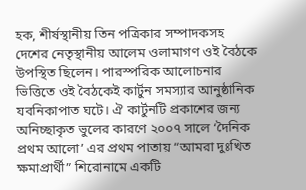হক, শীর্ষস্থানীয় তিন পত্রিকার সম্পাদকসহ দেশের নেতৃস্থানীয় আলেম ওলামাগণ ওই বৈঠকে উপস্থিত ছিলেন। পারস্পরিক আলোচনার ভিত্তিতে ওই বৈঠকেই কার্টুন সমস্যার আনুষ্ঠানিক যবনিকাপাত ঘটে। ঐ কার্টুনটি প্রকাশের জন্য অনিচ্ছাকৃত ভুলের কারণে ২০০৭ সালে ‘দৈনিক প্রথম আলো’ এর প্রথম পাতায় “আমরা দুঃখিত ক্ষমাপ্রার্থী” শিরোনামে একটি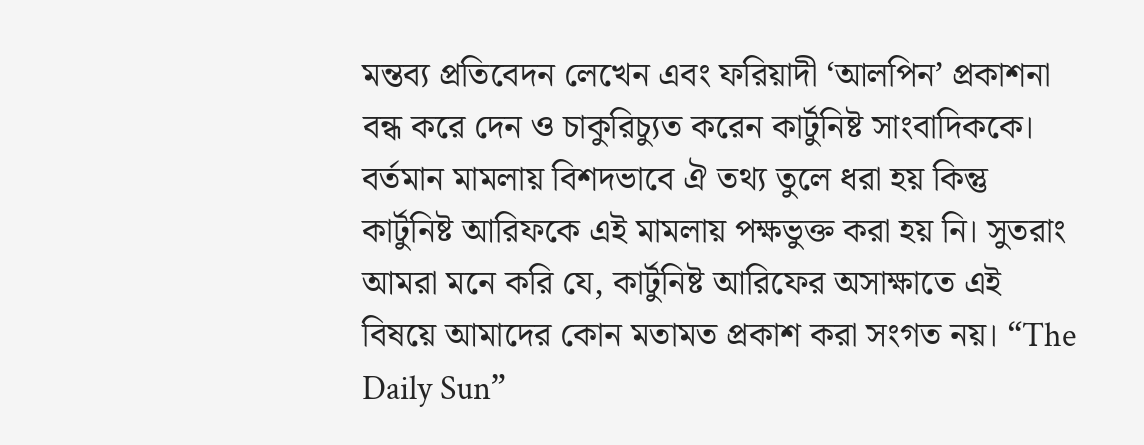মন্তব্য প্রতিবেদন লেখেন এবং ফরিয়াদী ‘আলপিন’ প্রকাশনা বন্ধ করে দেন ও চাকুরিচ্যুত করেন কার্টুনিষ্ট সাংবাদিককে। বর্তমান মামলায় বিশদভাবে ঐ তথ্য তুলে ধরা হয় কিন্তু কার্টুনিষ্ট আরিফকে এই মামলায় পক্ষভুক্ত করা হয় নি। সুতরাং আমরা মনে করি যে, কার্টুনিষ্ট আরিফের অসাক্ষাতে এই বিষয়ে আমাদের কোন মতামত প্রকাশ করা সংগত নয়। “The Daily Sun”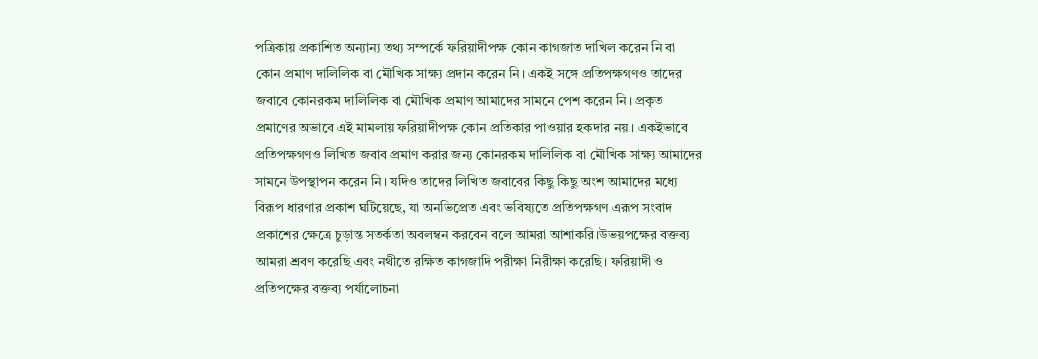পত্রিকায় প্রকাশিত অন্যান্য তথ্য সম্পর্কে ফরিয়াদীপক্ষ কোন কাগজাত দাখিল করেন নি বা কোন প্রমাণ দালিলিক বা মৌখিক সাক্ষ্য প্রদান করেন নি। একই সঙ্গে প্রতিপক্ষগণও তাদের জবাবে কোনরকম দালিলিক বা মৌখিক প্রমাণ আমাদের সামনে পেশ করেন নি। প্রকৃত প্রমাণের অভাবে এই মামলায় ফরিয়াদীপক্ষ কোন প্রতিকার পাওয়ার হকদার নয়। একইভাবে প্রতিপক্ষগণও লিখিত জবাব প্রমাণ করার জন্য কোনরকম দালিলিক বা মৌখিক সাক্ষ্য আমাদের সামনে উপস্থাপন করেন নি। যদিও তাদের লিখিত জবাবের কিছু কিছু অংশ আমাদের মধ্যে বিরূপ ধারণার প্রকাশ ঘটিয়েছে, যা অনভিপ্রেত এবং ভবিষ্যতে প্রতিপক্ষগণ এরূপ সংবাদ প্রকাশের ক্ষেত্রে চুড়ান্ত সতর্কতা অবলম্বন করবেন বলে আমরা আশাকরি।উভয়পক্ষের বক্তব্য আমরা শ্রবণ করেছি এবং নথীতে রক্ষিত কাগজাদি পরীক্ষা নিরীক্ষা করেছি। ফরিয়াদী ও প্রতিপক্ষের বক্তব্য পর্যালোচনা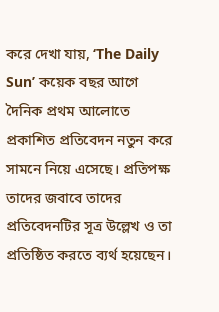করে দেখা যায়, ‘The Daily Sun’ কয়েক বছর আগে দৈনিক প্রথম আলোতে প্রকাশিত প্রতিবেদন নতুন করে সামনে নিয়ে এসেছে। প্রতিপক্ষ তাদের জবাবে তাদের প্রতিবেদনটির সূত্র উল্লেখ ও তা প্রতিষ্ঠিত করতে ব্যর্থ হয়েছেন।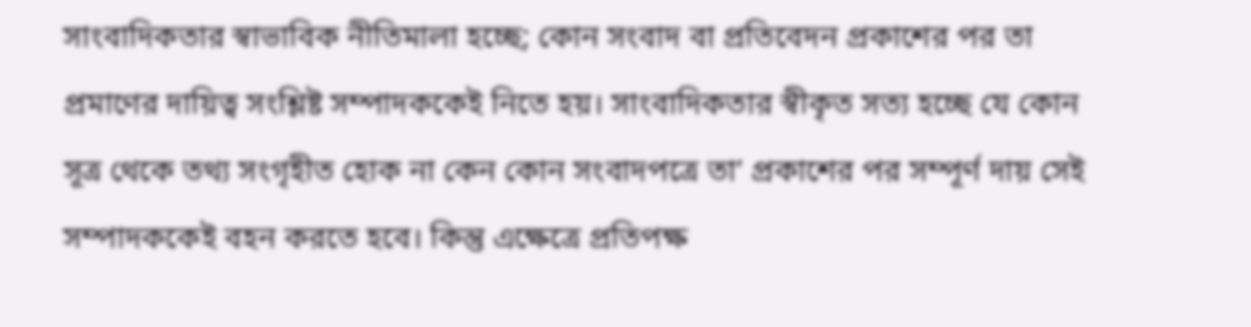সাংবাদিকতার স্বাভাবিক নীতিমালা হচ্ছে; কোন সংবাদ বা প্রতিবেদন প্রকাশের পর তা প্রমাণের দায়িত্ব সংশ্লিষ্ট সম্পাদককেই নিতে হয়। সাংবাদিকতার স্বীকৃত সত্য হচ্ছে যে কোন সূত্র থেকে তথ্য সংগৃহীত হোক না কেন কোন সংবাদপত্রে তা’ প্রকাশের পর সম্পূর্ণ দায় সেই সম্পাদককেই বহন করতে হবে। কিন্তু এক্ষেত্রে প্রতিপক্ষ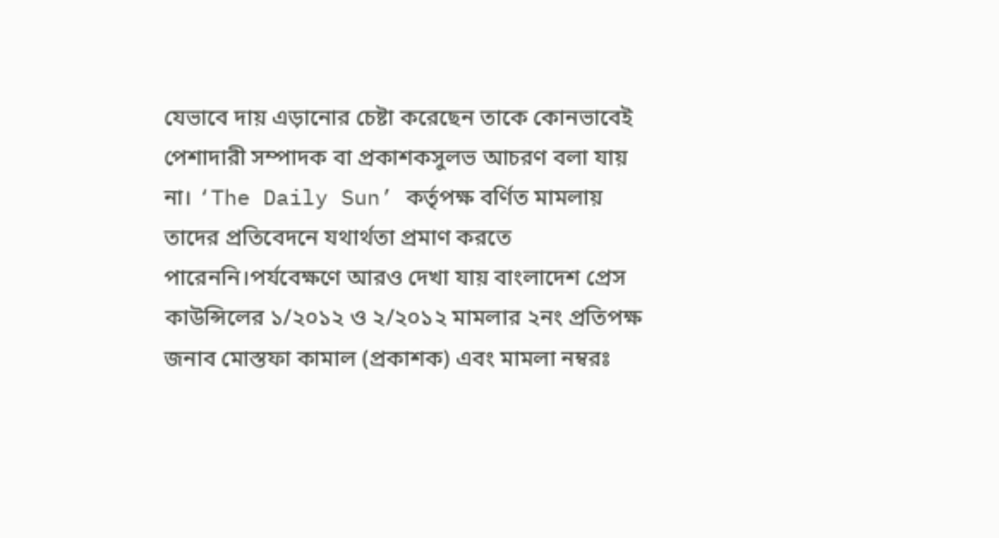যেভাবে দায় এড়ানোর চেষ্টা করেছেন তাকে কোনভাবেই পেশাদারী সম্পাদক বা প্রকাশকসুলভ আচরণ বলা যায় না। ‘The Daily Sun’ কর্তৃপক্ষ বর্ণিত মামলায় তাদের প্রতিবেদনে যথার্থতা প্রমাণ করতে পারেননি।পর্যবেক্ষণে আরও দেখা যায় বাংলাদেশ প্রেস কাউন্সিলের ১/২০১২ ও ২/২০১২ মামলার ২নং প্রতিপক্ষ জনাব মোস্তফা কামাল (প্রকাশক) এবং মামলা নম্বরঃ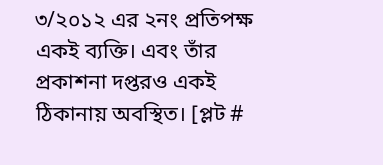৩/২০১২ এর ২নং প্রতিপক্ষ একই ব্যক্তি। এবং তাঁর প্রকাশনা দপ্তরও একই ঠিকানায় অবস্থিত। [প্লট #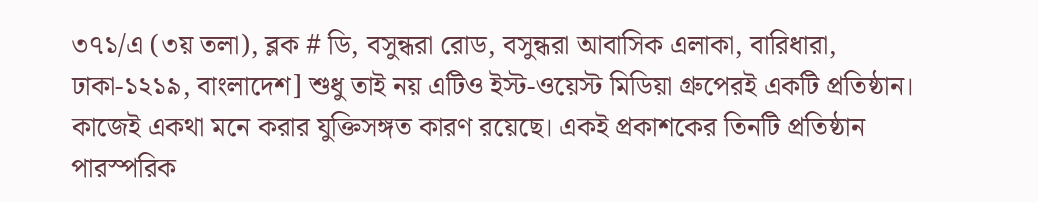৩৭১/এ (৩য় তলা), ব্লক # ডি, বসুন্ধরা রোড, বসুন্ধরা আবাসিক এলাকা, বারিধারা, ঢাকা-১২১৯, বাংলাদেশ] শুধু তাই নয় এটিও ইস্ট-ওয়েস্ট মিডিয়া গ্রুপেরই একটি প্রতিষ্ঠান। কাজেই একথা মনে করার যুক্তিসঙ্গত কারণ রয়েছে। একই প্রকাশকের তিনটি প্রতিষ্ঠান পারস্পরিক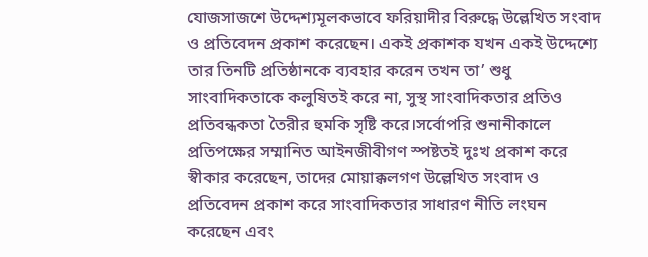যোজসাজশে উদ্দেশ্যমূলকভাবে ফরিয়াদীর বিরুদ্ধে উল্লেখিত সংবাদ ও প্রতিবেদন প্রকাশ করেছেন। একই প্রকাশক যখন একই উদ্দেশ্যে তার তিনটি প্রতিষ্ঠানকে ব্যবহার করেন তখন তা’ শুধু সাংবাদিকতাকে কলুষিতই করে না, সুস্থ সাংবাদিকতার প্রতিও প্রতিবন্ধকতা তৈরীর হুমকি সৃষ্টি করে।সর্বোপরি শুনানীকালে প্রতিপক্ষের সম্মানিত আইনজীবীগণ স্পষ্টতই দুঃখ প্রকাশ করে স্বীকার করেছেন, তাদের মোয়াক্কলগণ উল্লেখিত সংবাদ ও প্রতিবেদন প্রকাশ করে সাংবাদিকতার সাধারণ নীতি লংঘন করেছেন এবং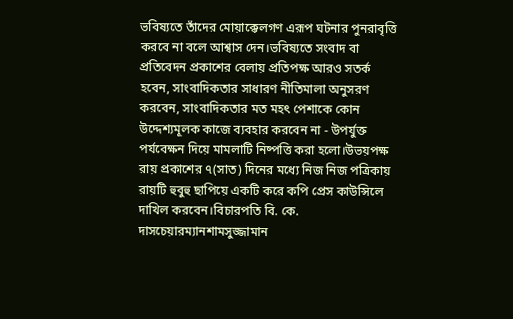ভবিষ্যতে তাঁদের মোয়াক্কেলগণ এরূপ ঘটনার পুনরাবৃত্তি করবে না বলে আশ্বাস দেন।ভবিষ্যতে সংবাদ বা প্রতিবেদন প্রকাশের বেলায় প্রতিপক্ষ আরও সতর্ক হবেন, সাংবাদিকতার সাধারণ নীতিমালা অনুসরণ করবেন, সাংবাদিকতার মত মহৎ পেশাকে কোন উদ্দেশ্যমূলক কাজে ব্যবহার করবেন না - উপর্যুক্ত পর্যবেক্ষন দিয়ে মামলাটি নিষ্পত্তি করা হলো।উভয়পক্ষ রায় প্রকাশের ৭(সাত) দিনের মধ্যে নিজ নিজ পত্রিকায় রায়টি হুবুহু ছাপিয়ে একটি করে কপি প্রেস কাউন্সিলে দাখিল করবেন।বিচারপতি বি. কে. দাসচেয়ারম্যানশামসুজ্জামান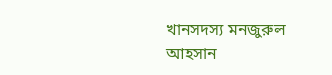খানসদস্য মনজুরুল আহসান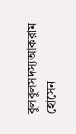বুলবুলসদস্যআকরাম হোসেন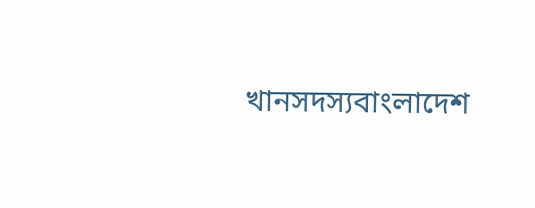খানসদস্যবাংলাদেশ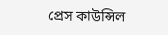প্রেস কাউন্সিল